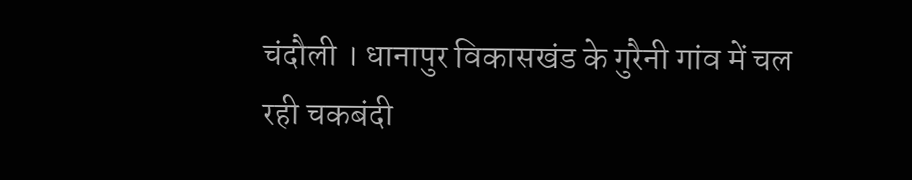चंदौली । धानापुर विकासखंड के गुरैनी गांव में चल रही चकबंदी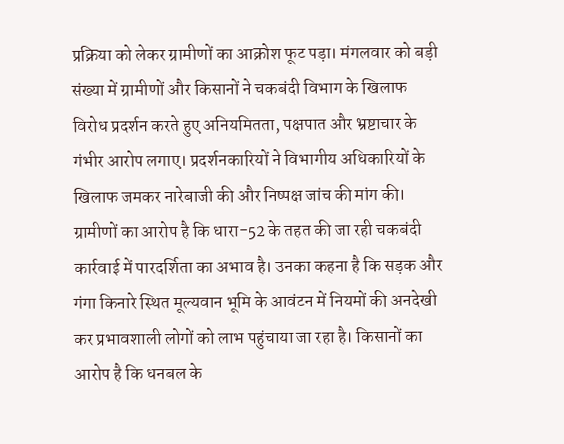प्रक्रिया को लेकर ग्रामीणों का आक्रोश फूट पड़ा। मंगलवार को बड़ी संख्या में ग्रामीणों और किसानों ने चकबंदी विभाग के खिलाफ विरोध प्रदर्शन करते हुए अनियमितता, पक्षपात और भ्रष्टाचार के गंभीर आरोप लगाए। प्रदर्शनकारियों ने विभागीय अधिकारियों के खिलाफ जमकर नारेबाजी की और निष्पक्ष जांच की मांग की।
ग्रामीणों का आरोप है कि धारा-52 के तहत की जा रही चकबंदी कार्रवाई में पारदर्शिता का अभाव है। उनका कहना है कि सड़क और गंगा किनारे स्थित मूल्यवान भूमि के आवंटन में नियमों की अनदेखी कर प्रभावशाली लोगों को लाभ पहुंचाया जा रहा है। किसानों का आरोप है कि धनबल के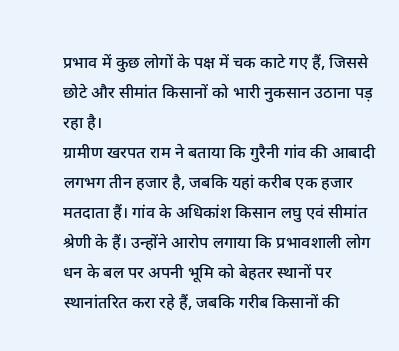प्रभाव में कुछ लोगों के पक्ष में चक काटे गए हैं, जिससे छोटे और सीमांत किसानों को भारी नुकसान उठाना पड़ रहा है।
ग्रामीण खरपत राम ने बताया कि गुरैनी गांव की आबादी लगभग तीन हजार है, जबकि यहां करीब एक हजार मतदाता हैं। गांव के अधिकांश किसान लघु एवं सीमांत श्रेणी के हैं। उन्होंने आरोप लगाया कि प्रभावशाली लोग धन के बल पर अपनी भूमि को बेहतर स्थानों पर स्थानांतरित करा रहे हैं, जबकि गरीब किसानों की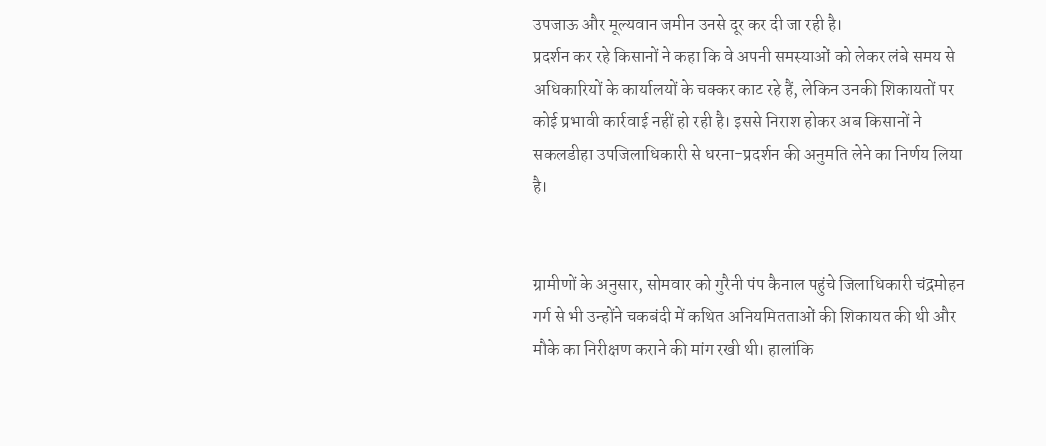उपजाऊ और मूल्यवान जमीन उनसे दूर कर दी जा रही है।
प्रदर्शन कर रहे किसानों ने कहा कि वे अपनी समस्याओं को लेकर लंबे समय से अधिकारियों के कार्यालयों के चक्कर काट रहे हैं, लेकिन उनकी शिकायतों पर कोई प्रभावी कार्रवाई नहीं हो रही है। इससे निराश होकर अब किसानों ने सकलडीहा उपजिलाधिकारी से धरना-प्रदर्शन की अनुमति लेने का निर्णय लिया है।


ग्रामीणों के अनुसार, सोमवार को गुरैनी पंप कैनाल पहुंचे जिलाधिकारी चंद्रमोहन गर्ग से भी उन्होंने चकबंदी में कथित अनियमितताओं की शिकायत की थी और मौके का निरीक्षण कराने की मांग रखी थी। हालांकि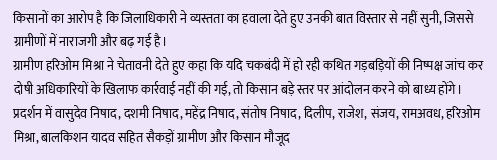किसानों का आरोप है कि जिलाधिकारी ने व्यस्तता का हवाला देते हुए उनकी बात विस्तार से नहीं सुनी, जिससे ग्रामीणों में नाराजगी और बढ़ गई है।
ग्रामीण हरिओम मिश्रा ने चेतावनी देते हुए कहा कि यदि चकबंदी में हो रही कथित गड़बड़ियों की निष्पक्ष जांच कर दोषी अधिकारियों के खिलाफ कार्रवाई नहीं की गई, तो किसान बड़े स्तर पर आंदोलन करने को बाध्य होंगे।
प्रदर्शन में वासुदेव निषाद, दशमी निषाद, महेंद्र निषाद, संतोष निषाद, दिलीप, राजेश, संजय, रामअवध, हरिओम मिश्रा, बालकिशन यादव सहित सैकड़ों ग्रामीण और किसान मौजूद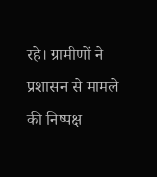रहे। ग्रामीणों ने प्रशासन से मामले की निष्पक्ष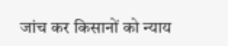जांच कर किसानों को न्याय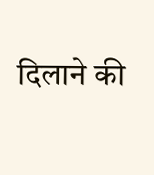दिलाने की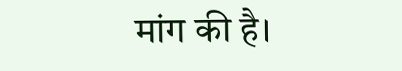मांग की है।